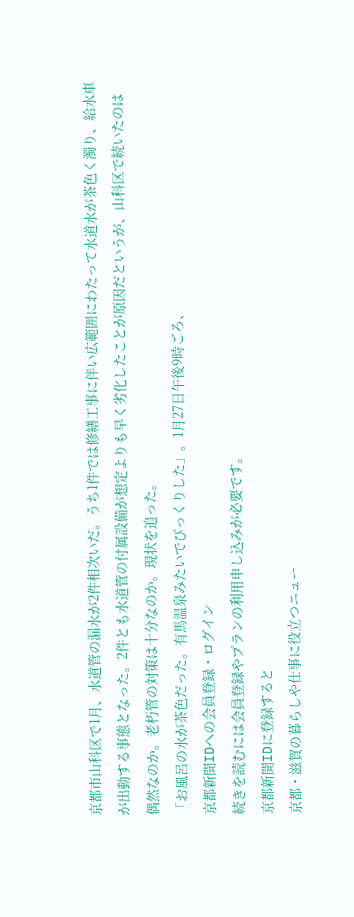京都市山科区で1月、水道管の漏水が2件相次いだ。うち1件では修繕工事に伴い広範囲にわたって水道水が茶色く濁り、給水車が出動する事態となった。2件とも水道管の付属設備が想定よりも早く劣化したことが原因だというが、山科区で続いたのは偶然なのか。老朽管の対策は十分なのか。現状を追った。
「お風呂の水が茶色だった。有馬温泉みたいでびっくりした」。1月27日午後9時ごろ、
京都新聞IDへの会員登録・ログイン
続きを読むには会員登録やプランの利用申し込みが必要です。
京都新聞IDに登録すると
京都・滋賀の暮らしや仕事に役立つニュー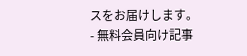スをお届けします。
- 無料会員向け記事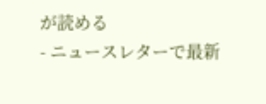が読める
- ニュースレターで最新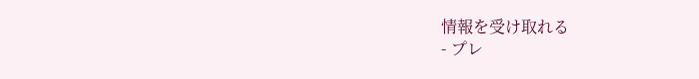情報を受け取れる
- プレ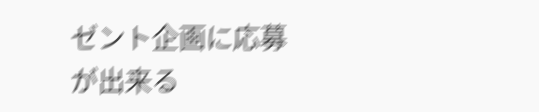ゼント企画に応募が出来る